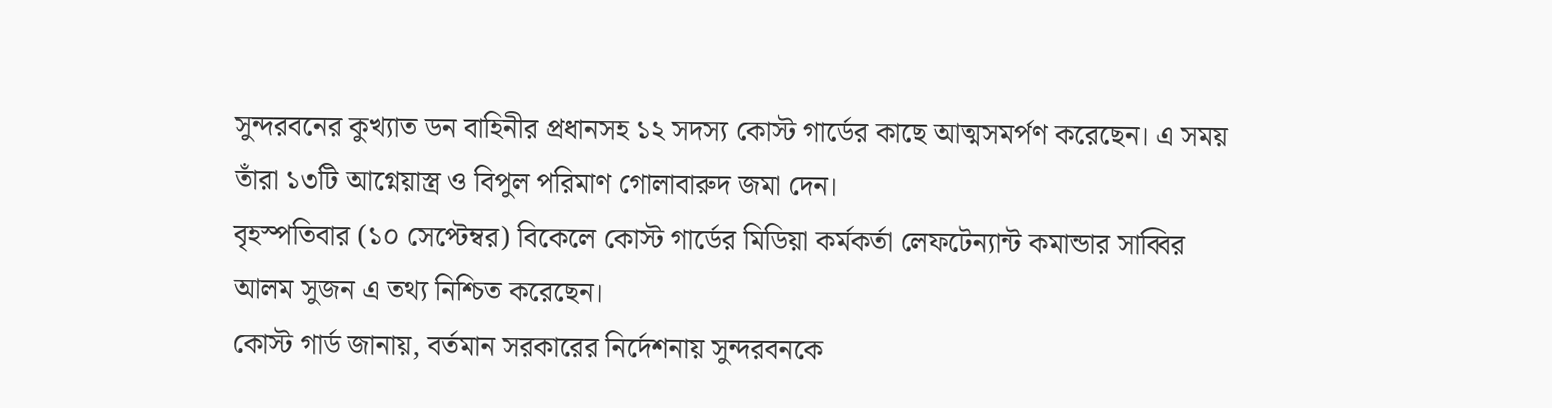সুন্দরবনের কুখ্যাত ডন বাহিনীর প্রধানসহ ১২ সদস্য কোস্ট গার্ডের কাছে আত্মসমর্পণ করেছেন। এ সময় তাঁরা ১৩টি আগ্নেয়াস্ত্র ও বিপুল পরিমাণ গোলাবারুদ জমা দেন।
বৃহস্পতিবার (১০ সেপ্টেম্বর) বিকেলে কোস্ট গার্ডের মিডিয়া কর্মকর্তা লেফটেন্যান্ট কমান্ডার সাব্বির আলম সুজন এ তথ্য নিশ্চিত করেছেন।
কোস্ট গার্ড জানায়, বর্তমান সরকারের নির্দেশনায় সুন্দরবনকে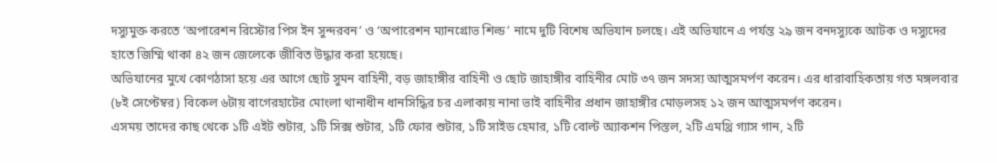দস্যুমুক্ত করতে ‘অপারেশন রিস্টোর পিস ইন সুন্দরবন’ ও ‘অপারেশন ম্যানগ্রোভ শিল্ড’ নামে দুটি বিশেষ অভিযান চলছে। এই অভিযানে এ পর্যন্ত ২৯ জন বনদস্যুকে আটক ও দস্যুদের হাতে জিম্মি থাকা ৪২ জন জেলেকে জীবিত উদ্ধার করা হয়েছে।
অভিযানের মুখে কোণঠাসা হয়ে এর আগে ছোট সুমন বাহিনী, বড় জাহাঙ্গীর বাহিনী ও ছোট জাহাঙ্গীর বাহিনীর মোট ৩৭ জন সদস্য আত্মসমর্পণ করেন। এর ধারাবাহিকতায় গত মঙ্গলবার (৮ই সেপ্টেম্বর) বিকেল ৬টায় বাগেরহাটের মোংলা থানাধীন ধানসিদ্ধির চর এলাকায় নানা ভাই বাহিনীর প্রধান জাহাঙ্গীর মোড়লসহ ১২ জন আত্মসমর্পণ করেন।
এসময় তাদের কাছ থেকে ১টি এইট শুটার, ১টি সিক্স শুটার, ১টি ফোর শুটার, ১টি সাইড হেমার, ১টি বোল্ট অ্যাকশন পিস্তল, ২টি এমথ্রি গ্যাস গান, ২টি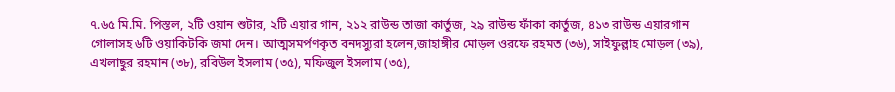৭.৬৫ মি.মি. পিস্তল, ২টি ওয়ান শুটার, ২টি এয়ার গান, ২১২ রাউন্ড তাজা কার্তুজ, ২৯ রাউন্ড ফাঁকা কার্তুজ, ৪১৩ রাউন্ড এয়ারগান গোলাসহ ৬টি ওয়াকিটকি জমা দেন। আত্মসমর্পণকৃত বনদস্যুরা হলেন,জাহাঙ্গীর মোড়ল ওরফে রহমত (৩৬), সাইফুল্লাহ মোড়ল (৩৯), এখলাছুর রহমান (৩৮), রবিউল ইসলাম (৩৫), মফিজুল ইসলাম (৩৫),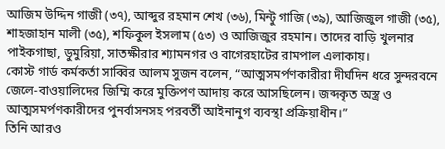আজিম উদ্দিন গাজী (৩৭), আব্দুর রহমান শেখ (৩৬), মিন্টু গাজি (৩৯), আজিজুল গাজী (৩৫), শাহজাহান মালী (৩৫), শফিকুল ইসলাম (৫৩) ও আজিজুর রহমান। তাদের বাড়ি খুলনার পাইকগাছা, ডুমুরিয়া, সাতক্ষীরার শ্যামনগর ও বাগেরহাটের রামপাল এলাকায়।
কোস্ট গার্ড কর্মকর্তা সাব্বির আলম সুজন বলেন, “আত্মসমর্পণকারীরা দীর্ঘদিন ধরে সুন্দরবনে জেলে-বাওয়ালিদের জিম্মি করে মুক্তিপণ আদায় করে আসছিলেন। জব্দকৃত অস্ত্র ও আত্মসমর্পণকারীদের পুনর্বাসনসহ পরবর্তী আইনানুগ ব্যবস্থা প্রক্রিয়াধীন।”
তিনি আরও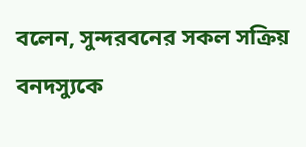বলেন, সুন্দরবনের সকল সক্রিয় বনদস্যুকে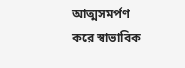আত্মসমর্পণ করে স্বাভাবিক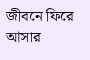জীবনে ফিরে আসার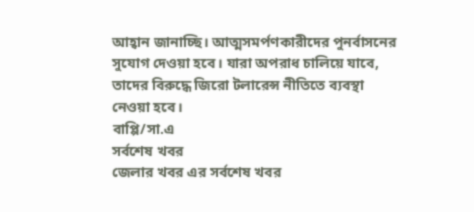আহ্বান জানাচ্ছি। আত্মসমর্পণকারীদের পুনর্বাসনের সুযোগ দেওয়া হবে। যারা অপরাধ চালিয়ে যাবে, তাদের বিরুদ্ধে জিরো টলারেন্স নীতিতে ব্যবস্থা নেওয়া হবে।
বাপ্পি/সা.এ
সর্বশেষ খবর
জেলার খবর এর সর্বশেষ খবর